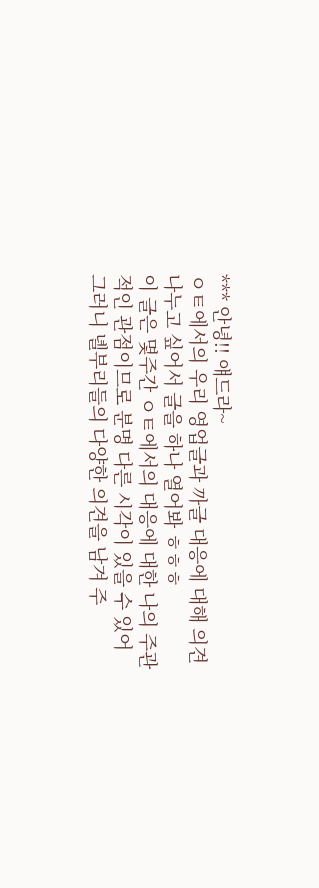*** 안녕!! 얘드라~
ㅇㅌ에서의 우리 영업글과 까글 대응에 대해 의견 나누고 싶어서 글을 하나 열어봐 ㅎㅎㅎ
이 글은 몇주간 ㅇㅌ에서의 대응에 대한 나의 주관적인 관점이므로 분명 다른 시각이 있을 수 있어
그러니 녤부리들의 다양한 의견을 남겨 주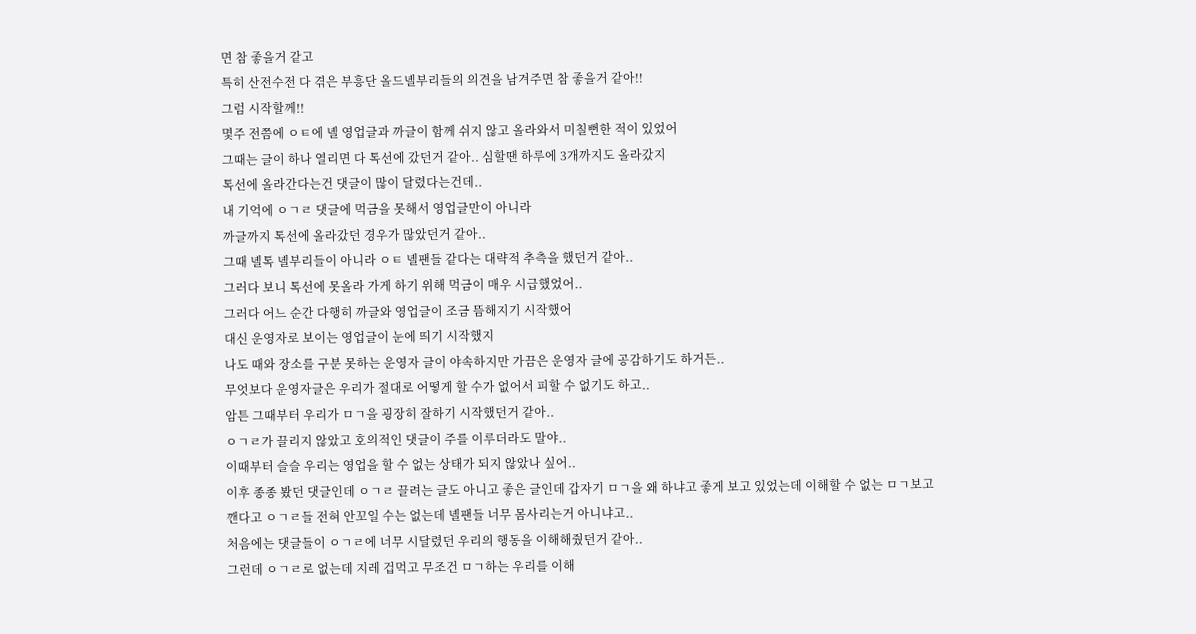면 참 좋을거 같고
특히 산전수전 다 겪은 부흥단 올드녤부리들의 의견을 남겨주면 참 좋을거 같아!!
그럼 시작할께!!
몇주 전쯤에 ㅇㅌ에 녤 영업글과 까글이 함께 쉬지 않고 올라와서 미칠뻔한 적이 있었어
그때는 글이 하나 열리면 다 톡선에 갔던거 같아.. 심할땐 하루에 3개까지도 올라갔지
톡선에 올라간다는건 댓글이 많이 달렸다는건데..
내 기억에 ㅇㄱㄹ 댓글에 먹금을 못해서 영업글만이 아니라
까글까지 톡선에 올라갔던 경우가 많았던거 같아..
그때 녤톡 녤부리들이 아니라 ㅇㅌ 녤팬들 같다는 대략적 추측을 했던거 같아..
그러다 보니 톡선에 못올라 가게 하기 위해 먹금이 매우 시급했었어..
그러다 어느 순간 다행히 까글와 영업글이 조금 뜸해지기 시작했어
대신 운영자로 보이는 영업글이 눈에 띄기 시작했지
나도 때와 장소를 구분 못하는 운영자 글이 야속하지만 가끔은 운영자 글에 공감하기도 하거든..
무엇보다 운영자글은 우리가 절대로 어떻게 할 수가 없어서 피할 수 없기도 하고..
암튼 그때부터 우리가 ㅁㄱ을 굉장히 잘하기 시작했던거 같아..
ㅇㄱㄹ가 끌리지 않았고 호의적인 댓글이 주를 이루더라도 말야..
이때부터 슬슬 우리는 영업을 할 수 없는 상태가 되지 않았나 싶어..
이후 종종 봤던 댓글인데 ㅇㄱㄹ 끌려는 글도 아니고 좋은 글인데 갑자기 ㅁㄱ을 왜 하냐고 좋게 보고 있었는데 이해할 수 없는 ㅁㄱ보고 깬다고 ㅇㄱㄹ들 전혀 안꼬일 수는 없는데 녤팬들 너무 몸사리는거 아니냐고..
처음에는 댓글들이 ㅇㄱㄹ에 너무 시달렸던 우리의 행동을 이해해줬던거 같아..
그런데 ㅇㄱㄹ로 없는데 지레 겁먹고 무조건 ㅁㄱ하는 우리를 이해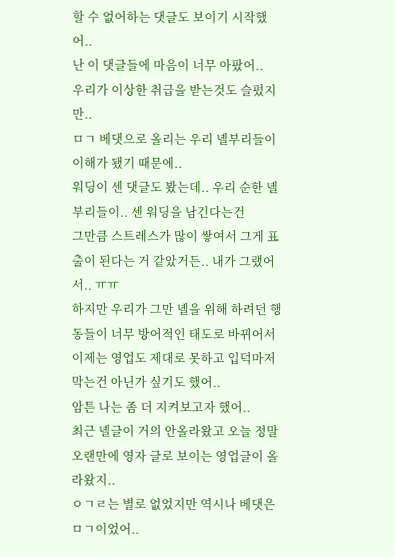할 수 없어하는 댓글도 보이기 시작했어..
난 이 댓글들에 마음이 너무 아팠어..
우리가 이상한 취급을 받는것도 슬펐지만..
ㅁㄱ 베댓으로 올리는 우리 녤부리들이 이해가 됐기 때문에..
워딩이 센 댓글도 봤는데.. 우리 순한 녤부리들이.. 센 워딩을 남긴다는건
그만큼 스트레스가 많이 쌓여서 그게 표출이 된다는 거 같았거든.. 내가 그랬어서.. ㅠㅠ
하지만 우리가 그만 녤을 위해 하려던 행동들이 너무 방어적인 태도로 바뀌어서
이제는 영업도 제대로 못하고 입덕마저 막는건 아닌가 싶기도 했어..
암튼 나는 좀 더 지켜보고자 했어..
최근 녤글이 거의 안올라왔고 오늘 정말 오랜만에 영자 글로 보이는 영업글이 올라왔지..
ㅇㄱㄹ는 별로 없었지만 역시나 베댓은 ㅁㄱ이었어..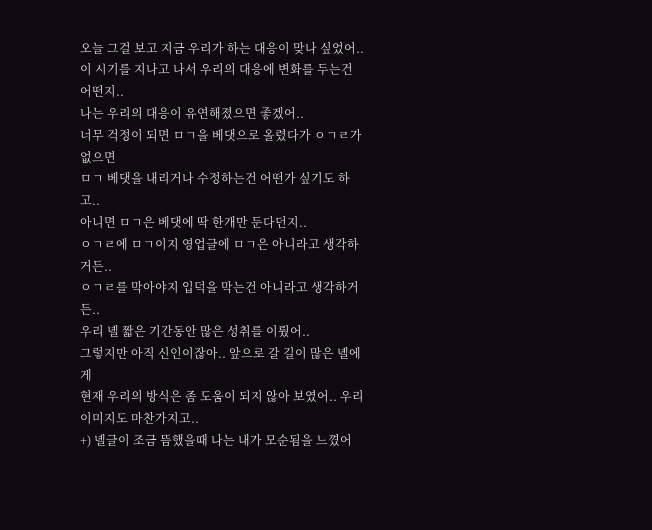오늘 그걸 보고 지금 우리가 하는 대응이 맞나 싶었어..
이 시기를 지나고 나서 우리의 대응에 변화를 두는건 어떤지..
나는 우리의 대응이 유연해졌으면 좋겠어..
너무 걱정이 되면 ㅁㄱ을 베댓으로 올렸다가 ㅇㄱㄹ가 없으면
ㅁㄱ 베댓을 내리거나 수정하는건 어떤가 싶기도 하고..
아니면 ㅁㄱ은 베댓에 딱 한개만 둔다던지..
ㅇㄱㄹ에 ㅁㄱ이지 영업글에 ㅁㄱ은 아니라고 생각하거든..
ㅇㄱㄹ를 막아야지 입덕을 막는건 아니라고 생각하거든..
우리 녤 짧은 기간동안 많은 성취를 이뤘어..
그렇지만 아직 신인이잖아.. 앞으로 갈 길이 많은 녤에게
현재 우리의 방식은 좀 도움이 되지 않아 보였어.. 우리 이미지도 마찬가지고..
+) 녤글이 조금 뜸했을때 나는 내가 모순됨을 느꼈어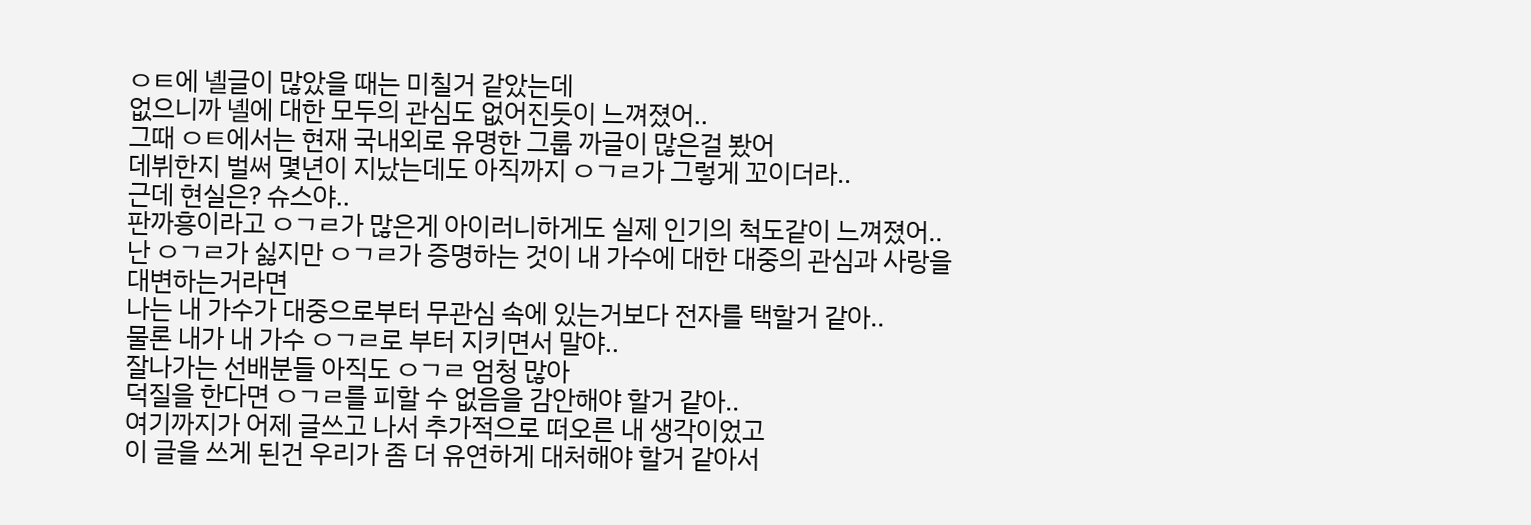ㅇㅌ에 녤글이 많았을 때는 미칠거 같았는데
없으니까 녤에 대한 모두의 관심도 없어진듯이 느껴졌어..
그때 ㅇㅌ에서는 현재 국내외로 유명한 그룹 까글이 많은걸 봤어
데뷔한지 벌써 몇년이 지났는데도 아직까지 ㅇㄱㄹ가 그렇게 꼬이더라..
근데 현실은? 슈스야..
판까흥이라고 ㅇㄱㄹ가 많은게 아이러니하게도 실제 인기의 척도같이 느껴졌어..
난 ㅇㄱㄹ가 싫지만 ㅇㄱㄹ가 증명하는 것이 내 가수에 대한 대중의 관심과 사랑을 대변하는거라면
나는 내 가수가 대중으로부터 무관심 속에 있는거보다 전자를 택할거 같아..
물론 내가 내 가수 ㅇㄱㄹ로 부터 지키면서 말야..
잘나가는 선배분들 아직도 ㅇㄱㄹ 엄청 많아
덕질을 한다면 ㅇㄱㄹ를 피할 수 없음을 감안해야 할거 같아..
여기까지가 어제 글쓰고 나서 추가적으로 떠오른 내 생각이었고
이 글을 쓰게 된건 우리가 좀 더 유연하게 대처해야 할거 같아서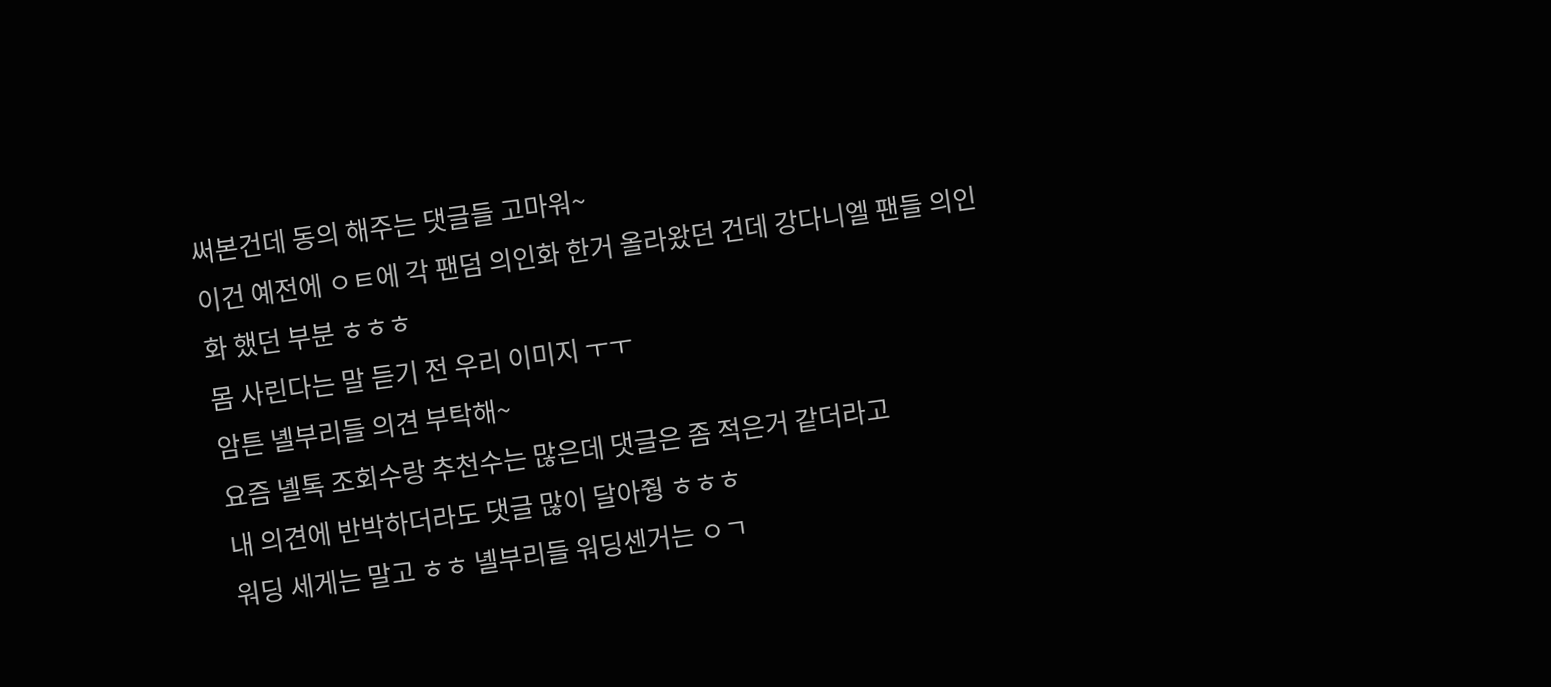써본건데 동의 해주는 댓글들 고마워~
이건 예전에 ㅇㅌ에 각 팬덤 의인화 한거 올라왔던 건데 강다니엘 팬들 의인화 했던 부분 ㅎㅎㅎ
몸 사린다는 말 듣기 전 우리 이미지 ㅜㅜ
암튼 녤부리들 의견 부탁해~
요즘 녤톡 조회수랑 추천수는 많은데 댓글은 좀 적은거 같더라고
내 의견에 반박하더라도 댓글 많이 달아줭 ㅎㅎㅎ
워딩 세게는 말고 ㅎㅎ 녤부리들 워딩센거는 ㅇㄱ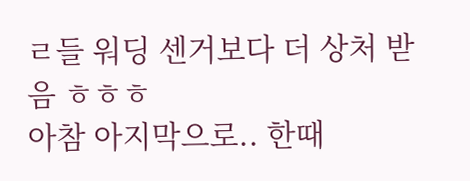ㄹ들 워딩 센거보다 더 상처 받음 ㅎㅎㅎ
아참 아지막으로.. 한때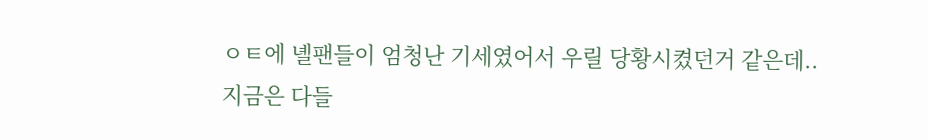ㅇㅌ에 녤팬들이 엄청난 기세였어서 우릴 당황시켰던거 같은데..
지금은 다들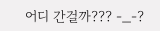어디 간걸까??? -_-?